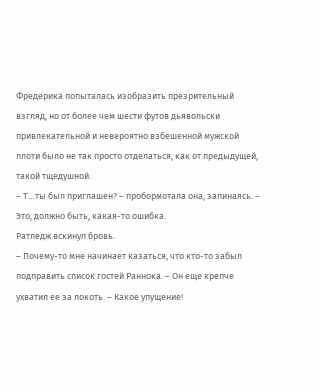Фредерика попыталась изобразить презрительный взгляд, но от более чем шести футов дьявольски привлекательной и невероятно взбешенной мужской плоти было не так просто отделаться, как от предыдущей, такой тщедушной.
– Т…ты был приглашен? – пробормотала она, запинаясь. – Это, должно быть, какая-то ошибка.
Ратледж вскинул бровь.
– Почему-то мне начинает казаться, что кто-то забыл подправить список гостей Раннока. – Он еще крепче ухватил ее за локоть. – Какое упущение!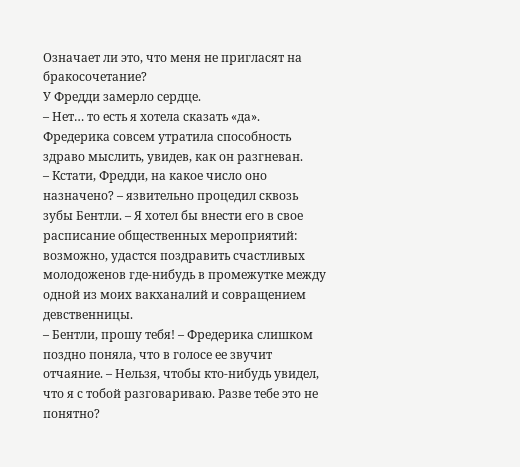Означает ли это, что меня не пригласят на бракосочетание?
У Фредди замерло сердце.
– Нет… то есть я хотела сказать «да».
Фредерика совсем утратила способность здраво мыслить, увидев, как он разгневан.
– Кстати, Фредди, на какое число оно назначено? – язвительно процедил сквозь зубы Бентли. – Я хотел бы внести его в свое расписание общественных мероприятий: возможно, удастся поздравить счастливых молодоженов где-нибудь в промежутке между одной из моих вакханалий и совращением девственницы.
– Бентли, прошу тебя! – Фредерика слишком поздно поняла, что в голосе ее звучит отчаяние. – Нельзя, чтобы кто-нибудь увидел, что я с тобой разговариваю. Разве тебе это не понятно?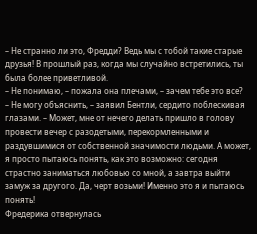– Не странно ли это, Фредди? Ведь мы с тобой такие старые друзья! В прошлый раз, когда мы случайно встретились, ты была более приветливой.
– Не понимаю, – пожала она плечами, – зачем тебе это все?
– Не могу объяснить, – заявил Бентли, сердито поблескивая глазами. – Может, мне от нечего делать пришло в голову провести вечер с разодетыми, перекормленными и раздувшимися от собственной значимости людьми. А может, я просто пытаюсь понять, как это возможно: сегодня страстно заниматься любовью со мной, а завтра выйти замуж за другого. Да, черт возьми! Именно это я и пытаюсь понять!
Фредерика отвернулась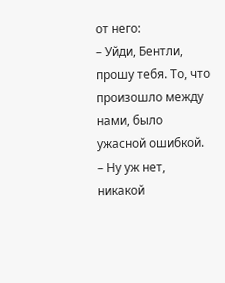от него:
– Уйди, Бентли, прошу тебя. То, что произошло между нами, было ужасной ошибкой.
– Ну уж нет, никакой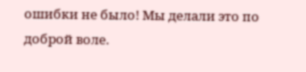ошибки не было! Мы делали это по доброй воле.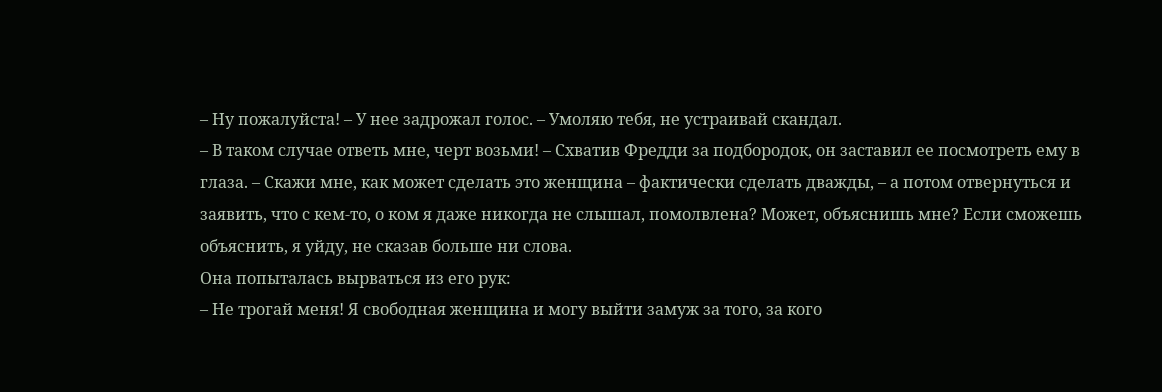– Ну пожалуйста! – У нее задрожал голос. – Умоляю тебя, не устраивай скандал.
– В таком случае ответь мне, черт возьми! – Схватив Фредди за подбородок, он заставил ее посмотреть ему в глаза. – Скажи мне, как может сделать это женщина – фактически сделать дважды, – а потом отвернуться и заявить, что с кем-то, о ком я даже никогда не слышал, помолвлена? Может, объяснишь мне? Если сможешь объяснить, я уйду, не сказав больше ни слова.
Она попыталась вырваться из его рук:
– Не трогай меня! Я свободная женщина и могу выйти замуж за того, за кого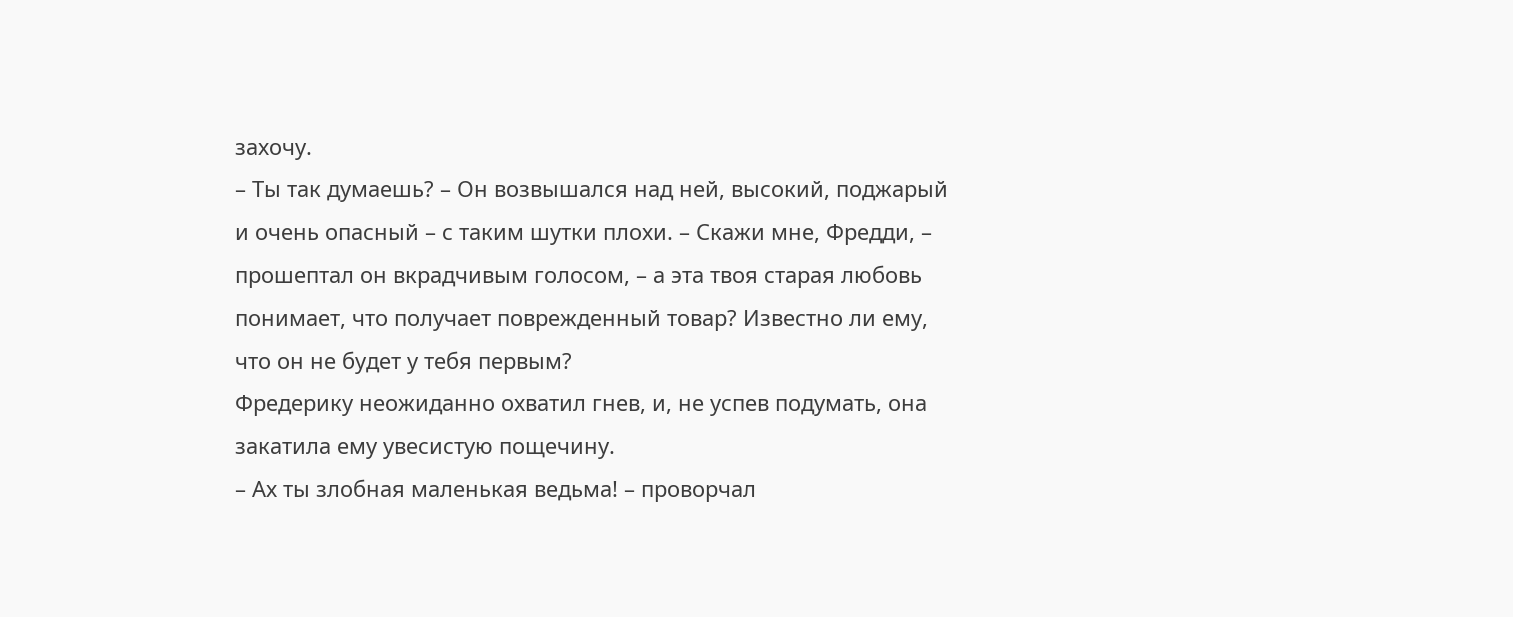захочу.
– Ты так думаешь? – Он возвышался над ней, высокий, поджарый и очень опасный – с таким шутки плохи. – Скажи мне, Фредди, – прошептал он вкрадчивым голосом, – а эта твоя старая любовь понимает, что получает поврежденный товар? Известно ли ему, что он не будет у тебя первым?
Фредерику неожиданно охватил гнев, и, не успев подумать, она закатила ему увесистую пощечину.
– Ах ты злобная маленькая ведьма! – проворчал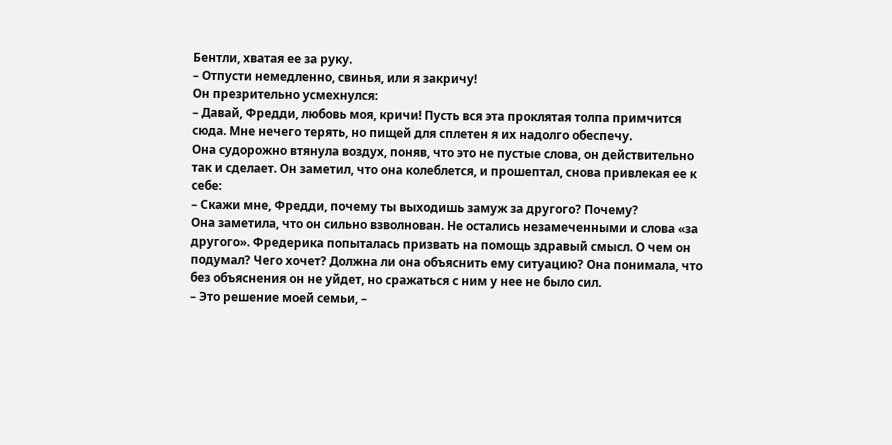Бентли, хватая ее за руку.
– Отпусти немедленно, свинья, или я закричу!
Он презрительно усмехнулся:
– Давай, Фредди, любовь моя, кричи! Пусть вся эта проклятая толпа примчится сюда. Мне нечего терять, но пищей для сплетен я их надолго обеспечу.
Она судорожно втянула воздух, поняв, что это не пустые слова, он действительно так и сделает. Он заметил, что она колеблется, и прошептал, снова привлекая ее к себе:
– Скажи мне, Фредди, почему ты выходишь замуж за другого? Почему?
Она заметила, что он сильно взволнован. Не остались незамеченными и слова «за другого». Фредерика попыталась призвать на помощь здравый смысл. О чем он подумал? Чего хочет? Должна ли она объяснить ему ситуацию? Она понимала, что без объяснения он не уйдет, но сражаться с ним у нее не было сил.
– Это решение моей семьи, –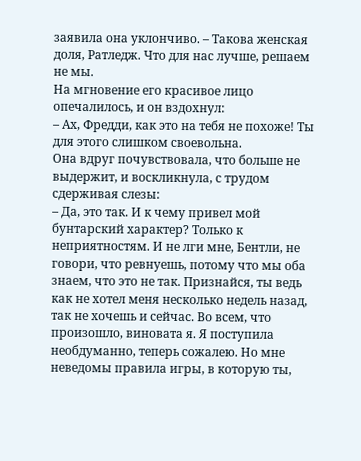заявила она уклончиво. – Такова женская доля, Ратледж. Что для нас лучше, решаем не мы.
На мгновение его красивое лицо опечалилось, и он вздохнул:
– Ах, Фредди, как это на тебя не похоже! Ты для этого слишком своевольна.
Она вдруг почувствовала, что больше не выдержит, и воскликнула, с трудом сдерживая слезы:
– Да, это так. И к чему привел мой бунтарский характер? Только к неприятностям. И не лги мне, Бентли, не говори, что ревнуешь, потому что мы оба знаем, что это не так. Признайся, ты ведь как не хотел меня несколько недель назад, так не хочешь и сейчас. Во всем, что произошло, виновата я. Я поступила необдуманно, теперь сожалею. Но мне неведомы правила игры, в которую ты,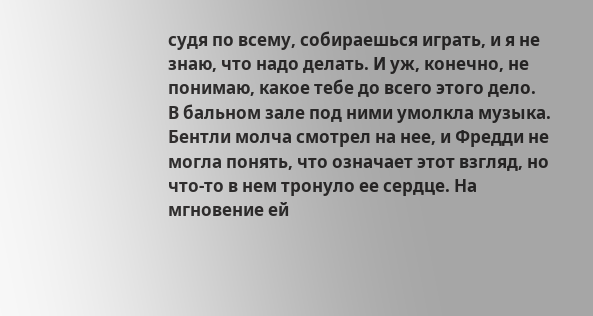судя по всему, собираешься играть, и я не знаю, что надо делать. И уж, конечно, не понимаю, какое тебе до всего этого дело.
В бальном зале под ними умолкла музыка. Бентли молча смотрел на нее, и Фредди не могла понять, что означает этот взгляд, но что-то в нем тронуло ее сердце. На мгновение ей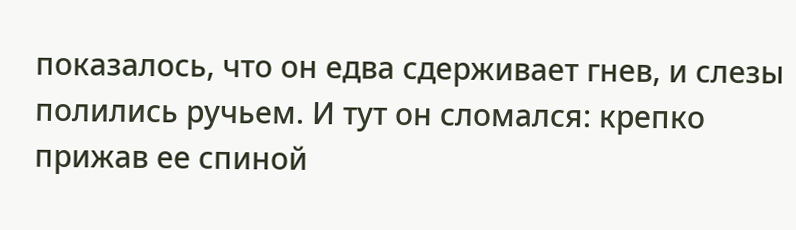показалось, что он едва сдерживает гнев, и слезы полились ручьем. И тут он сломался: крепко прижав ее спиной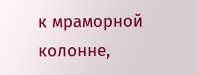к мраморной колонне,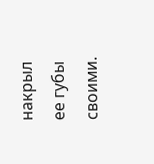накрыл ее губы своими.